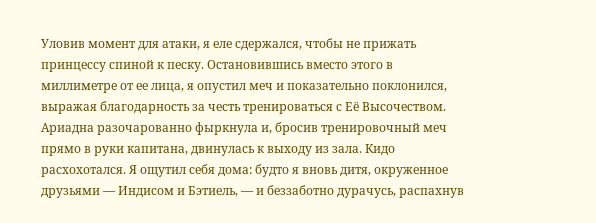Уловив момент для атаки, я еле сдержался, чтобы не прижать принцессу спиной к песку. Остановившись вместо этого в миллиметре от ее лица, я опустил меч и показательно поклонился, выражая благодарность за честь тренироваться с Её Высочеством. Ариадна разочарованно фыркнула и, бросив тренировочный меч прямо в руки капитана, двинулась к выходу из зала. Кидо расхохотался. Я ощутил себя дома: будто я вновь дитя, окруженное друзьями — Индисом и Бэтиель, — и беззаботно дурачусь, распахнув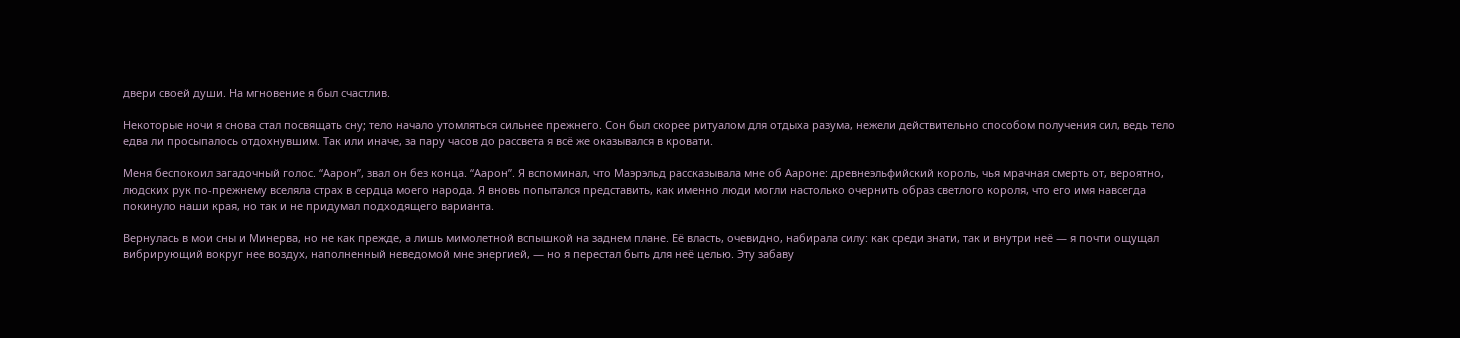двери своей души. На мгновение я был счастлив.

Некоторые ночи я снова стал посвящать сну; тело начало утомляться сильнее прежнего. Сон был скорее ритуалом для отдыха разума, нежели действительно способом получения сил, ведь тело едва ли просыпалось отдохнувшим. Так или иначе, за пару часов до рассвета я всё же оказывался в кровати.

Меня беспокоил загадочный голос. “Аарон”, звал он без конца. “Аарон”. Я вспоминал, что Маэрэльд рассказывала мне об Аароне: древнеэльфийский король, чья мрачная смерть от, вероятно, людских рук по-прежнему вселяла страх в сердца моего народа. Я вновь попытался представить, как именно люди могли настолько очернить образ светлого короля, что его имя навсегда покинуло наши края, но так и не придумал подходящего варианта.

Вернулась в мои сны и Минерва, но не как прежде, а лишь мимолетной вспышкой на заднем плане. Её власть, очевидно, набирала силу: как среди знати, так и внутри неё — я почти ощущал вибрирующий вокруг нее воздух, наполненный неведомой мне энергией, — но я перестал быть для неё целью. Эту забаву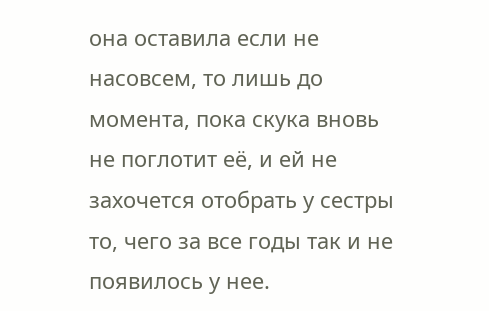она оставила если не насовсем, то лишь до момента, пока скука вновь не поглотит её, и ей не захочется отобрать у сестры то, чего за все годы так и не появилось у нее.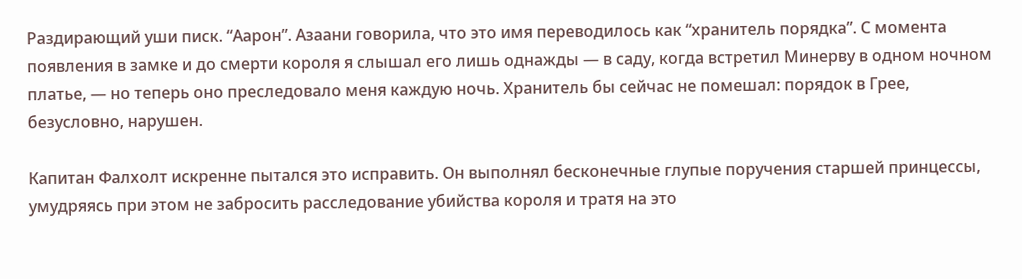Раздирающий уши писк. “Аарон”. Азаани говорила, что это имя переводилось как “хранитель порядка”. С момента появления в замке и до смерти короля я слышал его лишь однажды — в саду, когда встретил Минерву в одном ночном платье, — но теперь оно преследовало меня каждую ночь. Хранитель бы сейчас не помешал: порядок в Грее, безусловно, нарушен.

Капитан Фалхолт искренне пытался это исправить. Он выполнял бесконечные глупые поручения старшей принцессы, умудряясь при этом не забросить расследование убийства короля и тратя на это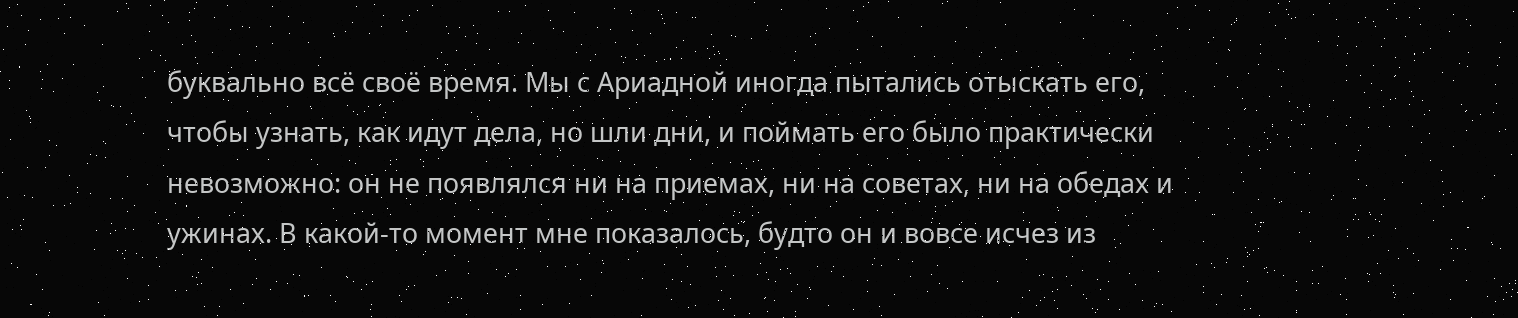буквально всё своё время. Мы с Ариадной иногда пытались отыскать его, чтобы узнать, как идут дела, но шли дни, и поймать его было практически невозможно: он не появлялся ни на приемах, ни на советах, ни на обедах и ужинах. В какой-то момент мне показалось, будто он и вовсе исчез из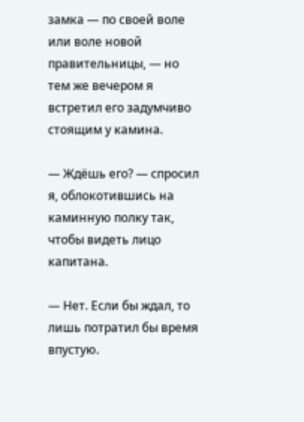замка — по своей воле или воле новой правительницы, — но тем же вечером я встретил его задумчиво стоящим у камина.

— Ждёшь его? — спросил я, облокотившись на каминную полку так, чтобы видеть лицо капитана.

— Нет. Если бы ждал, то лишь потратил бы время впустую.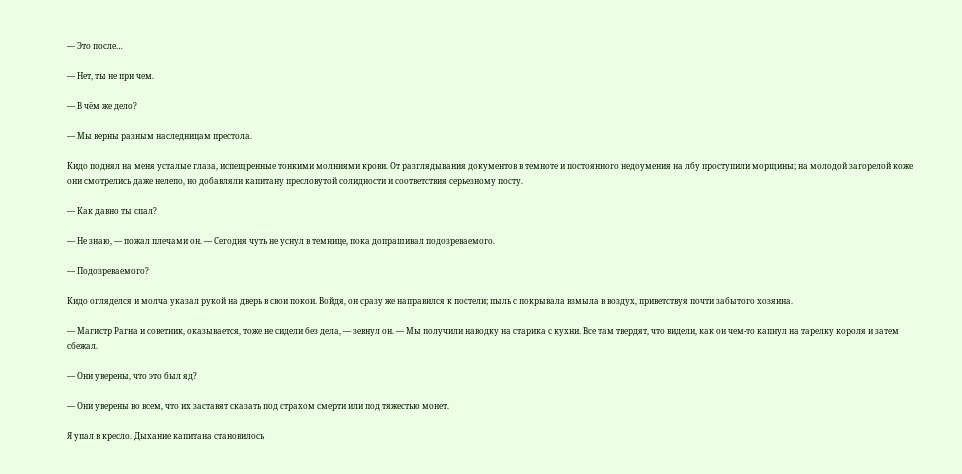— Это после…

— Нет, ты не при чем.

— В чём же дело?

— Мы верны разным наследницам престола.

Кидо поднял на меня усталые глаза, испещренные тонкими молниями крови. От разглядывания документов в темноте и постоянного недоумения на лбу проступили морщины; на молодой загорелой коже они смотрелись даже нелепо, но добавляли капитану пресловутой солидности и соответствия серьезному посту.

— Как давно ты спал?

— Не знаю, — пожал плечами он. — Сегодня чуть не уснул в темнице, пока допрашивал подозреваемого.

— Подозреваемого?

Кидо огляделся и молча указал рукой на дверь в свои покои. Войдя, он сразу же направился к постели; пыль с покрывала взмыла в воздух, приветствуя почти забытого хозяина.

— Магистр Рагна и советник, оказывается, тоже не сидели без дела, — зевнул он. — Мы получили наводку на старика с кухни. Все там твердят, что видели, как он чем-то капнул на тарелку короля и затем сбежал.

— Они уверены, что это был яд?

— Они уверены во всем, что их заставят сказать под страхом смерти или под тяжестью монет.

Я упал в кресло. Дыхание капитана становилось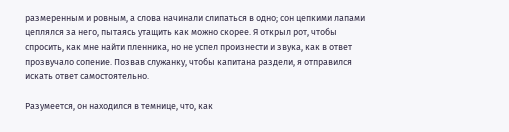размеренным и ровным, а слова начинали слипаться в одно; сон цепкими лапами цеплялся за него, пытаясь утащить как можно скорее. Я открыл рот, чтобы спросить, как мне найти пленника, но не успел произнести и звука, как в ответ прозвучало сопение. Позвав служанку, чтобы капитана раздели, я отправился искать ответ самостоятельно.

Разумеется, он находился в темнице, что, как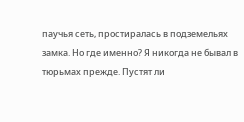паучья сеть, простиралась в подземельях замка. Но где именно? Я никогда не бывал в тюрьмах прежде. Пустят ли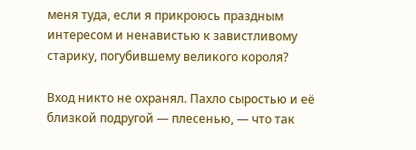меня туда, если я прикроюсь праздным интересом и ненавистью к завистливому старику, погубившему великого короля?

Вход никто не охранял. Пахло сыростью и её близкой подругой — плесенью, — что так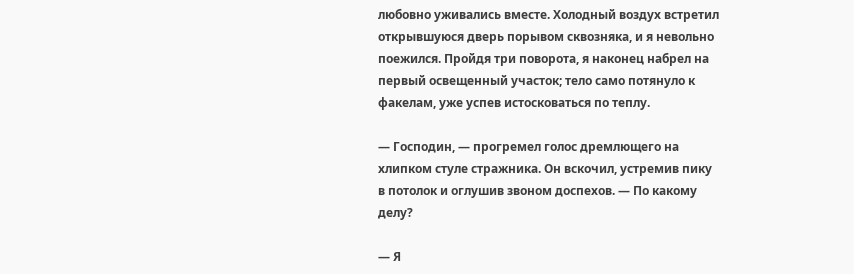любовно уживались вместе. Холодный воздух встретил открывшуюся дверь порывом сквозняка, и я невольно поежился. Пройдя три поворота, я наконец набрел на первый освещенный участок; тело само потянуло к факелам, уже успев истосковаться по теплу.

— Господин, — прогремел голос дремлющего на хлипком стуле стражника. Он вскочил, устремив пику в потолок и оглушив звоном доспехов. — По какому делу?

— Я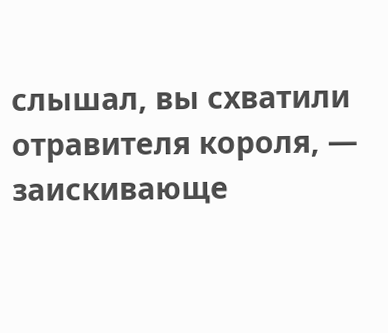слышал, вы схватили отравителя короля, — заискивающе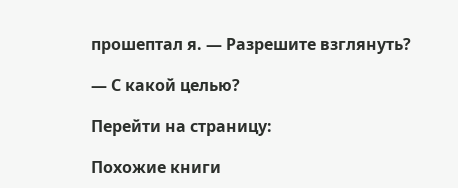прошептал я. — Разрешите взглянуть?

— С какой целью?

Перейти на страницу:

Похожие книги